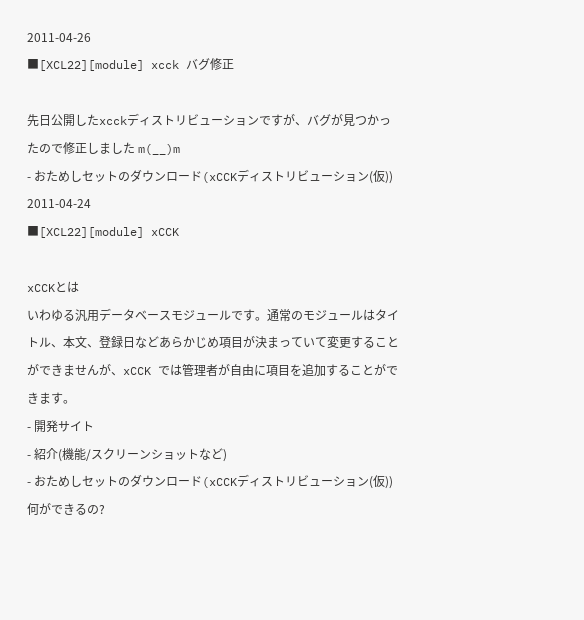2011-04-26
■[XCL22][module] xcck バグ修正

先日公開したxcckディストリビューションですが、バグが見つかったので修正しました m(__)m
- おためしセットのダウンロード(xCCKディストリビューション(仮))
2011-04-24
■[XCL22][module] xCCK

xCCKとは
いわゆる汎用データベースモジュールです。通常のモジュールはタイトル、本文、登録日などあらかじめ項目が決まっていて変更することができませんが、xCCK では管理者が自由に項目を追加することができます。
- 開発サイト
- 紹介(機能/スクリーンショットなど)
- おためしセットのダウンロード(xCCKディストリビューション(仮))
何ができるの?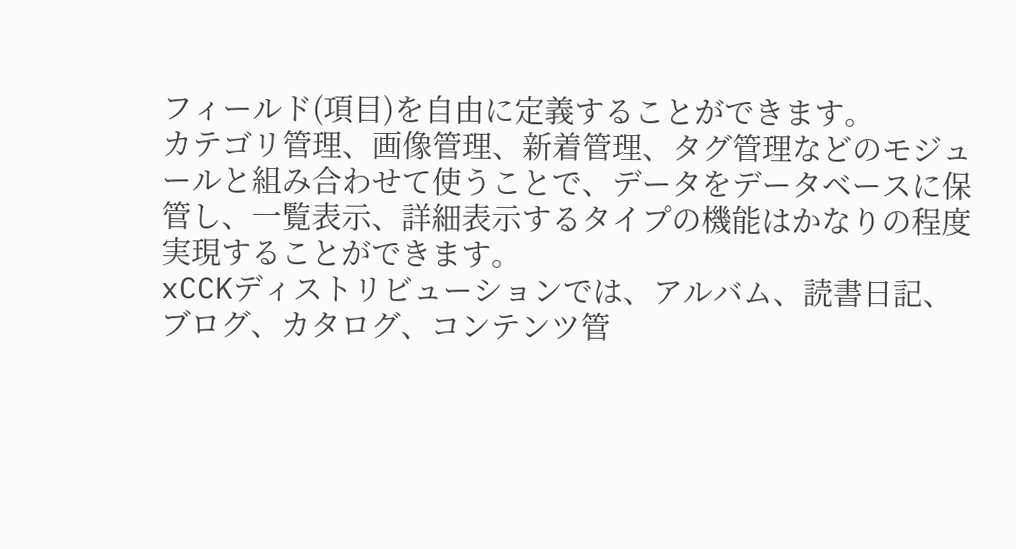フィールド(項目)を自由に定義することができます。
カテゴリ管理、画像管理、新着管理、タグ管理などのモジュールと組み合わせて使うことで、データをデータベースに保管し、一覧表示、詳細表示するタイプの機能はかなりの程度実現することができます。
xCCKディストリビューションでは、アルバム、読書日記、ブログ、カタログ、コンテンツ管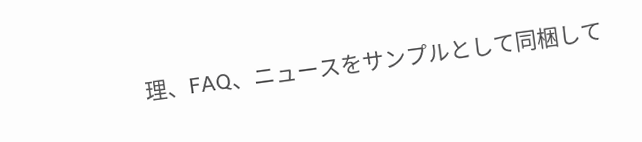理、FAQ、ニュースをサンプルとして同梱して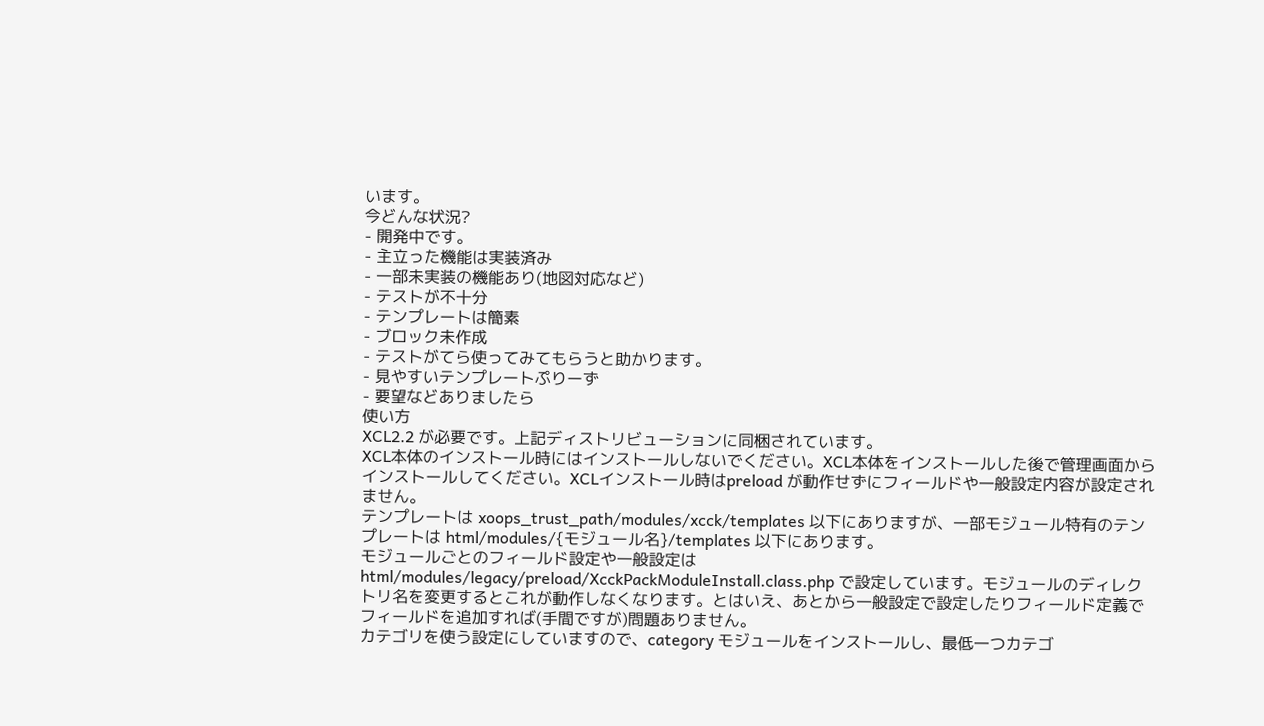います。
今どんな状況?
- 開発中です。
- 主立った機能は実装済み
- 一部未実装の機能あり(地図対応など)
- テストが不十分
- テンプレートは簡素
- ブロック未作成
- テストがてら使ってみてもらうと助かります。
- 見やすいテンプレートぷりーず
- 要望などありましたら
使い方
XCL2.2 が必要です。上記ディストリビューションに同梱されています。
XCL本体のインストール時にはインストールしないでください。XCL本体をインストールした後で管理画面からインストールしてください。XCLインストール時はpreload が動作せずにフィールドや一般設定内容が設定されません。
テンプレートは xoops_trust_path/modules/xcck/templates 以下にありますが、一部モジュール特有のテンプレートは html/modules/{モジュール名}/templates 以下にあります。
モジュールごとのフィールド設定や一般設定は html/modules/legacy/preload/XcckPackModuleInstall.class.php で設定しています。モジュールのディレクトリ名を変更するとこれが動作しなくなります。とはいえ、あとから一般設定で設定したりフィールド定義でフィールドを追加すれば(手間ですが)問題ありません。
カテゴリを使う設定にしていますので、category モジュールをインストールし、最低一つカテゴ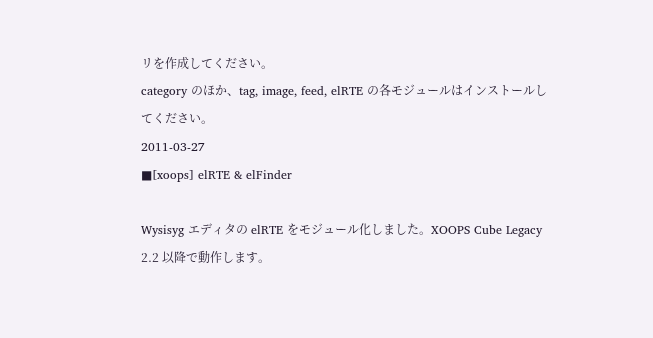リを作成してください。
category のほか、tag, image, feed, elRTE の各モジュールはインストールしてください。
2011-03-27
■[xoops] elRTE & elFinder

Wysisyg エディタの elRTE をモジュール化しました。XOOPS Cube Legacy 2.2 以降で動作します。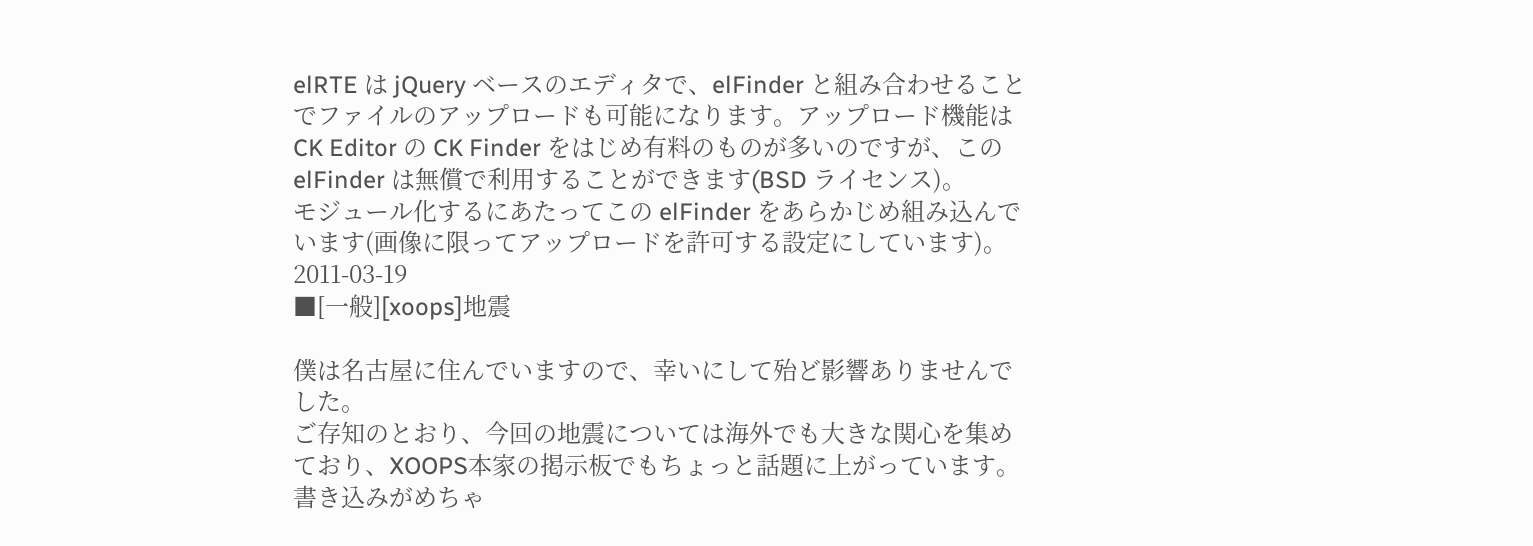elRTE は jQuery ベースのエディタで、elFinder と組み合わせることでファイルのアップロードも可能になります。アップロード機能は CK Editor の CK Finder をはじめ有料のものが多いのですが、この elFinder は無償で利用することができます(BSD ライセンス)。
モジュール化するにあたってこの elFinder をあらかじめ組み込んでいます(画像に限ってアップロードを許可する設定にしています)。
2011-03-19
■[一般][xoops]地震

僕は名古屋に住んでいますので、幸いにして殆ど影響ありませんでした。
ご存知のとおり、今回の地震については海外でも大きな関心を集めており、XOOPS本家の掲示板でもちょっと話題に上がっています。書き込みがめちゃ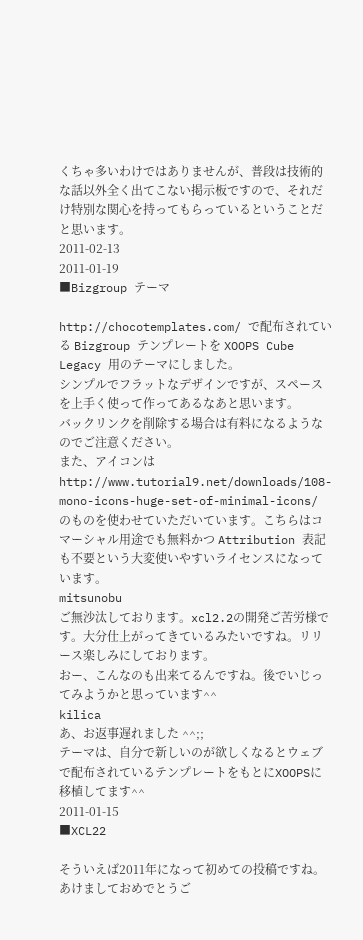くちゃ多いわけではありませんが、普段は技術的な話以外全く出てこない掲示板ですので、それだけ特別な関心を持ってもらっているということだと思います。
2011-02-13
2011-01-19
■Bizgroup テーマ

http://chocotemplates.com/ で配布されている Bizgroup テンプレートを XOOPS Cube Legacy 用のテーマにしました。
シンプルでフラットなデザインですが、スペースを上手く使って作ってあるなあと思います。
バックリンクを削除する場合は有料になるようなのでご注意ください。
また、アイコンは
http://www.tutorial9.net/downloads/108-mono-icons-huge-set-of-minimal-icons/
のものを使わせていただいています。こちらはコマーシャル用途でも無料かつ Attribution 表記も不要という大変使いやすいライセンスになっています。
mitsunobu
ご無沙汰しております。xcl2.2の開発ご苦労様です。大分仕上がってきているみたいですね。リリース楽しみにしております。
おー、こんなのも出来てるんですね。後でいじってみようかと思っています^^
kilica
あ、お返事遅れました ^^;;
テーマは、自分で新しいのが欲しくなるとウェブで配布されているテンプレートをもとにXOOPSに移植してます^^
2011-01-15
■XCL22

そういえば2011年になって初めての投稿ですね。
あけましておめでとうご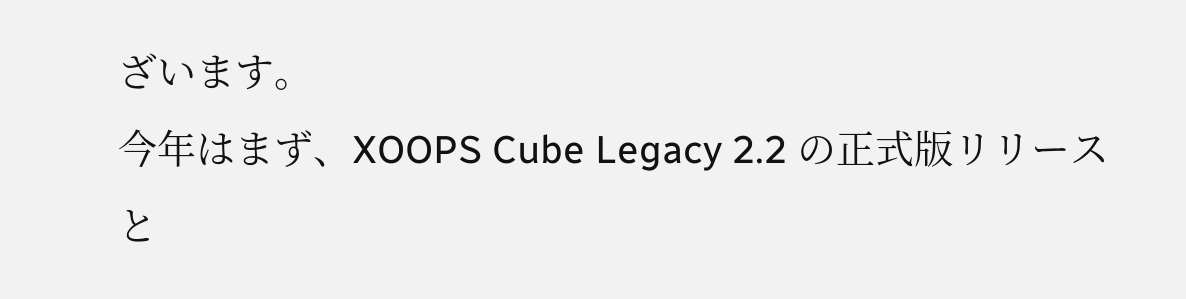ざいます。
今年はまず、XOOPS Cube Legacy 2.2 の正式版リリースと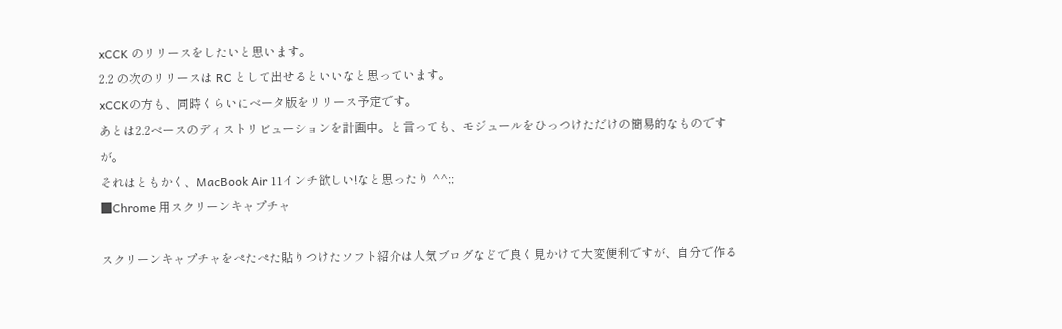xCCK のリリースをしたいと思います。
2.2 の次のリリースは RC として出せるといいなと思っています。
xCCKの方も、同時くらいにベータ版をリリース予定です。
あとは2.2ベースのディストリビューションを計画中。と言っても、モジュールをひっつけただけの簡易的なものですが。
それはともかく、MacBook Air 11インチ欲しい!なと思ったり ^^;;
■Chrome 用スクリーンキャプチャ

スクリーンキャプチャをぺたぺた貼りつけたソフト紹介は人気ブログなどで良く見かけて大変便利ですが、自分で作る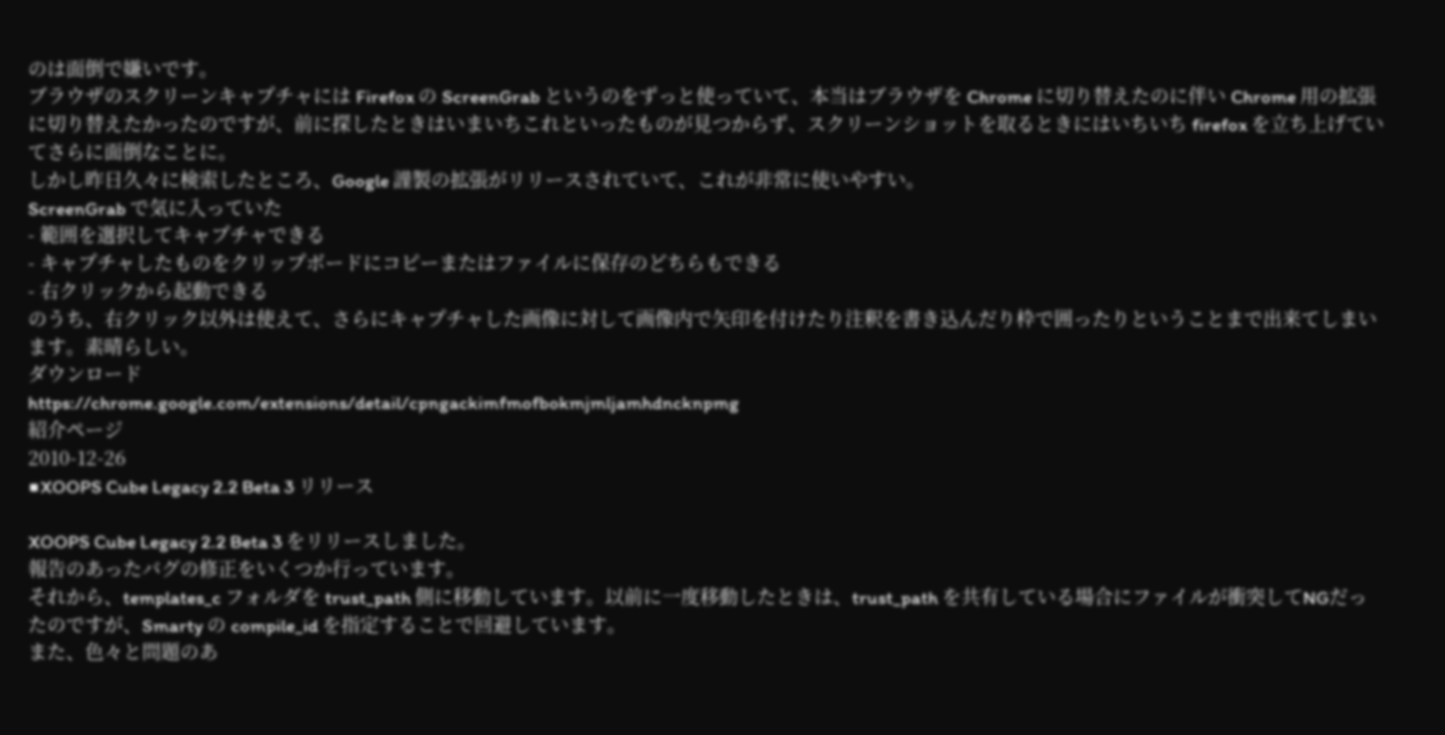のは面倒で嫌いです。
ブラウザのスクリーンキャプチャには Firefox の ScreenGrab というのをずっと使っていて、本当はブラウザを Chrome に切り替えたのに伴い Chrome 用の拡張に切り替えたかったのですが、前に探したときはいまいちこれといったものが見つからず、スクリーンショットを取るときにはいちいち firefox を立ち上げていてさらに面倒なことに。
しかし昨日久々に検索したところ、Google 謹製の拡張がリリースされていて、これが非常に使いやすい。
ScreenGrab で気に入っていた
- 範囲を選択してキャプチャできる
- キャプチャしたものをクリップボードにコピーまたはファイルに保存のどちらもできる
- 右クリックから起動できる
のうち、右クリック以外は使えて、さらにキャプチャした画像に対して画像内で矢印を付けたり注釈を書き込んだり枠で囲ったりということまで出来てしまいます。素晴らしい。
ダウンロード
https://chrome.google.com/extensions/detail/cpngackimfmofbokmjmljamhdncknpmg
紹介ページ
2010-12-26
■XOOPS Cube Legacy 2.2 Beta 3 リリース

XOOPS Cube Legacy 2.2 Beta 3 をリリースしました。
報告のあったバグの修正をいくつか行っています。
それから、templates_c フォルダを trust_path 側に移動しています。以前に一度移動したときは、trust_path を共有している場合にファイルが衝突してNGだったのですが、Smarty の compile_id を指定することで回避しています。
また、色々と問題のあ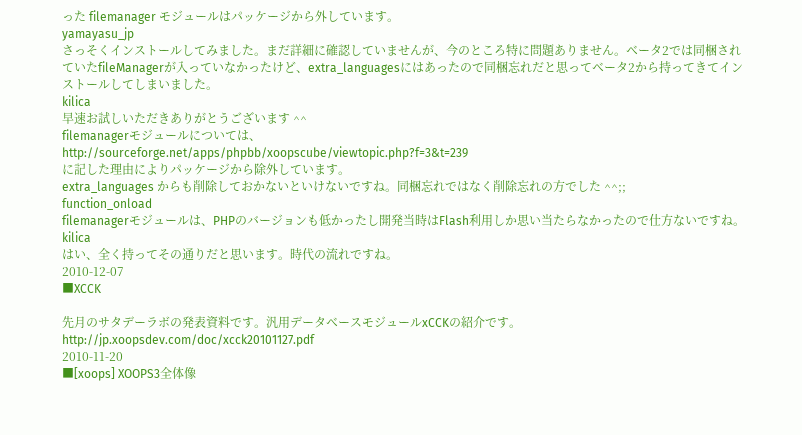った filemanager モジュールはパッケージから外しています。
yamayasu_jp
さっそくインストールしてみました。まだ詳細に確認していませんが、今のところ特に問題ありません。ベータ2では同梱されていたfileManagerが入っていなかったけど、extra_languagesにはあったので同梱忘れだと思ってベータ2から持ってきてインストールしてしまいました。
kilica
早速お試しいただきありがとうございます ^^
filemanagerモジュールについては、
http://sourceforge.net/apps/phpbb/xoopscube/viewtopic.php?f=3&t=239
に記した理由によりパッケージから除外しています。
extra_languages からも削除しておかないといけないですね。同梱忘れではなく削除忘れの方でした ^^;;
function_onload
filemanagerモジュールは、PHPのバージョンも低かったし開発当時はFlash利用しか思い当たらなかったので仕方ないですね。
kilica
はい、全く持ってその通りだと思います。時代の流れですね。
2010-12-07
■XCCK

先月のサタデーラボの発表資料です。汎用データベースモジュールxCCKの紹介です。
http://jp.xoopsdev.com/doc/xcck20101127.pdf
2010-11-20
■[xoops] XOOPS3全体像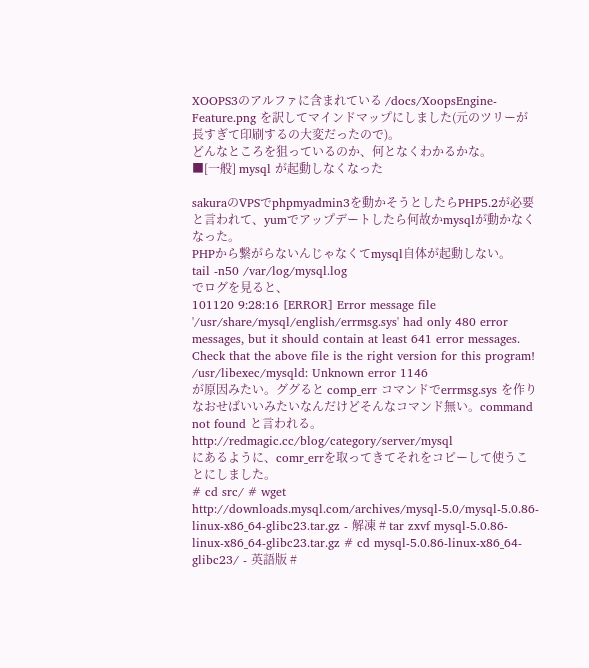XOOPS3のアルファに含まれている /docs/XoopsEngine-Feature.png を訳してマインドマップにしました(元のツリーが長すぎて印刷するの大変だったので)。
どんなところを狙っているのか、何となくわかるかな。
■[一般] mysql が起動しなくなった

sakuraのVPSでphpmyadmin3を動かそうとしたらPHP5.2が必要と言われて、yumでアップデートしたら何故かmysqlが動かなくなった。
PHPから繋がらないんじゃなくてmysql自体が起動しない。
tail -n50 /var/log/mysql.log
でログを見ると、
101120 9:28:16 [ERROR] Error message file '/usr/share/mysql/english/errmsg.sys' had only 480 error messages, but it should contain at least 641 error messages. Check that the above file is the right version for this program! /usr/libexec/mysqld: Unknown error 1146
が原因みたい。ググると comp_err コマンドでerrmsg.sys を作りなおせばいいみたいなんだけどそんなコマンド無い。command not found と言われる。
http://redmagic.cc/blog/category/server/mysql
にあるように、comr_errを取ってきてそれをコピーして使うことにしました。
# cd src/ # wget http://downloads.mysql.com/archives/mysql-5.0/mysql-5.0.86-linux-x86_64-glibc23.tar.gz - 解凍 # tar zxvf mysql-5.0.86-linux-x86_64-glibc23.tar.gz # cd mysql-5.0.86-linux-x86_64-glibc23/ - 英語版 #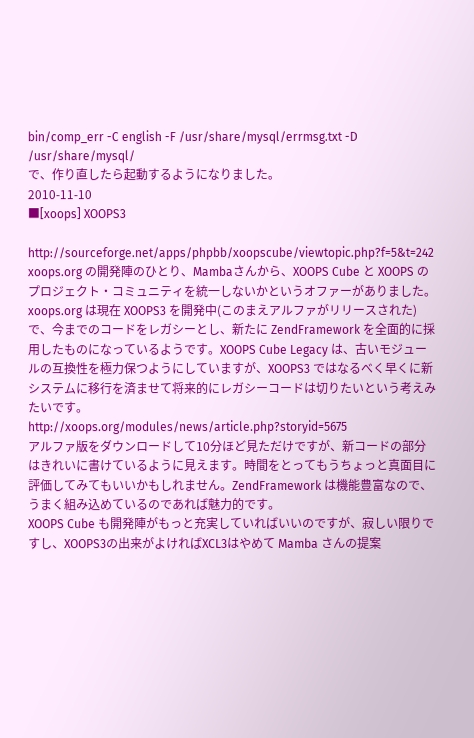bin/comp_err -C english -F /usr/share/mysql/errmsg.txt -D /usr/share/mysql/
で、作り直したら起動するようになりました。
2010-11-10
■[xoops] XOOPS3

http://sourceforge.net/apps/phpbb/xoopscube/viewtopic.php?f=5&t=242
xoops.org の開発陣のひとり、Mambaさんから、XOOPS Cube と XOOPS のプロジェクト・コミュニティを統一しないかというオファーがありました。
xoops.org は現在 XOOPS3 を開発中(このまえアルファがリリースされた)で、今までのコードをレガシーとし、新たに ZendFramework を全面的に採用したものになっているようです。XOOPS Cube Legacy は、古いモジュールの互換性を極力保つようにしていますが、XOOPS3 ではなるべく早くに新システムに移行を済ませて将来的にレガシーコードは切りたいという考えみたいです。
http://xoops.org/modules/news/article.php?storyid=5675
アルファ版をダウンロードして10分ほど見ただけですが、新コードの部分はきれいに書けているように見えます。時間をとってもうちょっと真面目に評価してみてもいいかもしれません。ZendFramework は機能豊富なので、うまく組み込めているのであれば魅力的です。
XOOPS Cube も開発陣がもっと充実していればいいのですが、寂しい限りですし、XOOPS3の出来がよければXCL3はやめて Mamba さんの提案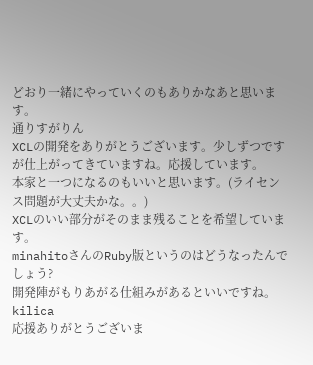どおり一緒にやっていくのもありかなあと思います。
通りすがりん
XCLの開発をありがとうございます。少しずつですが仕上がってきていますね。応援しています。
本家と一つになるのもいいと思います。(ライセンス問題が大丈夫かな。。)
XCLのいい部分がそのまま残ることを希望しています。
minahitoさんのRuby版というのはどうなったんでしょう?
開発陣がもりあがる仕組みがあるといいですね。
kilica
応援ありがとうございま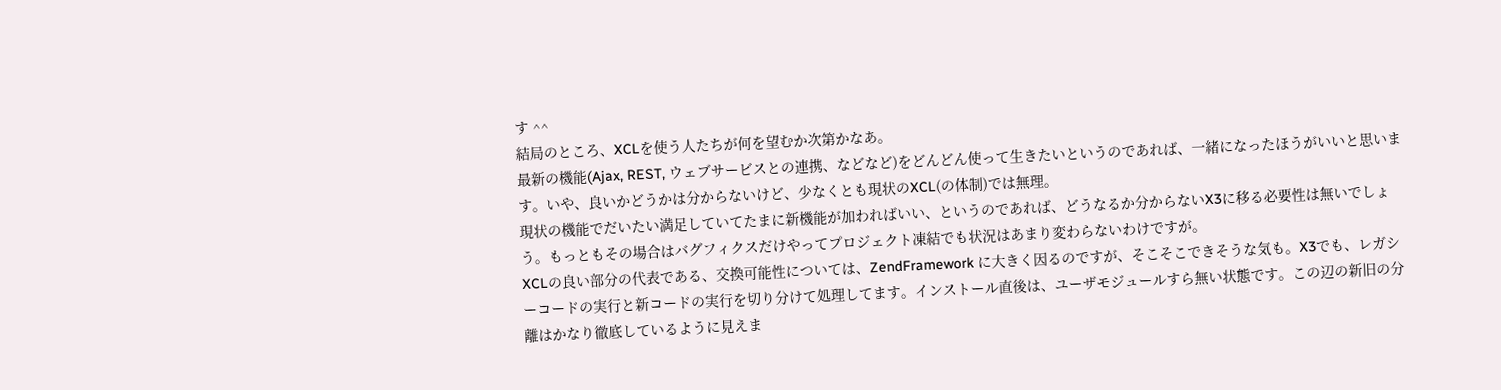す ^^
結局のところ、XCLを使う人たちが何を望むか次第かなあ。
最新の機能(Ajax, REST, ウェブサービスとの連携、などなど)をどんどん使って生きたいというのであれば、一緒になったほうがいいと思います。いや、良いかどうかは分からないけど、少なくとも現状のXCL(の体制)では無理。
現状の機能でだいたい満足していてたまに新機能が加わればいい、というのであれば、どうなるか分からないX3に移る必要性は無いでしょう。もっともその場合はバグフィクスだけやってプロジェクト凍結でも状況はあまり変わらないわけですが。
XCLの良い部分の代表である、交換可能性については、ZendFramework に大きく因るのですが、そこそこできそうな気も。X3でも、レガシーコードの実行と新コードの実行を切り分けて処理してます。インストール直後は、ユーザモジュールすら無い状態です。この辺の新旧の分離はかなり徹底しているように見えま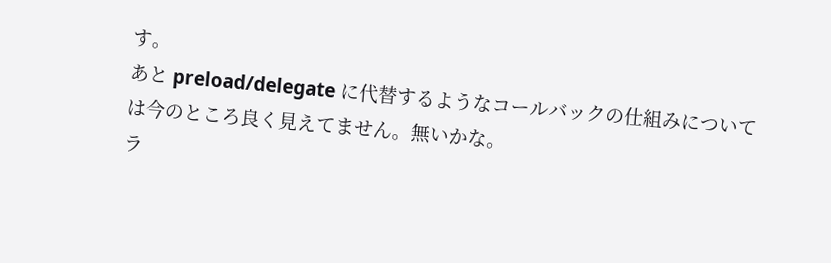す。
あと preload/delegate に代替するようなコールバックの仕組みについては今のところ良く見えてません。無いかな。
ラ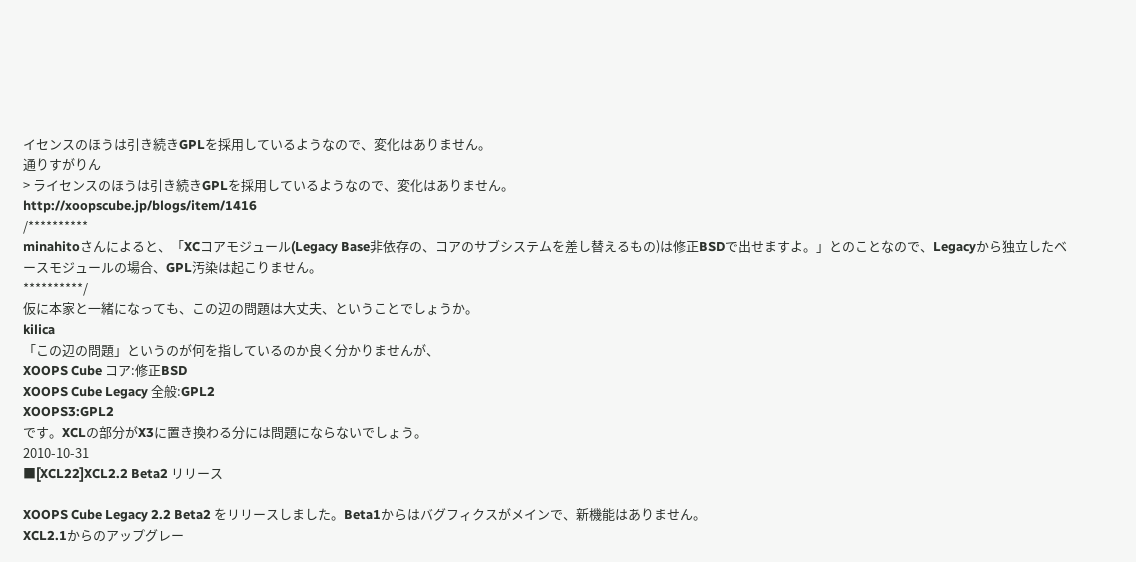イセンスのほうは引き続きGPLを採用しているようなので、変化はありません。
通りすがりん
> ライセンスのほうは引き続きGPLを採用しているようなので、変化はありません。
http://xoopscube.jp/blogs/item/1416
/**********
minahitoさんによると、「XCコアモジュール(Legacy Base非依存の、コアのサブシステムを差し替えるもの)は修正BSDで出せますよ。」とのことなので、Legacyから独立したベースモジュールの場合、GPL汚染は起こりません。
**********/
仮に本家と一緒になっても、この辺の問題は大丈夫、ということでしょうか。
kilica
「この辺の問題」というのが何を指しているのか良く分かりませんが、
XOOPS Cube コア:修正BSD
XOOPS Cube Legacy 全般:GPL2
XOOPS3:GPL2
です。XCLの部分がX3に置き換わる分には問題にならないでしょう。
2010-10-31
■[XCL22]XCL2.2 Beta2 リリース

XOOPS Cube Legacy 2.2 Beta2 をリリースしました。Beta1からはバグフィクスがメインで、新機能はありません。
XCL2.1からのアップグレー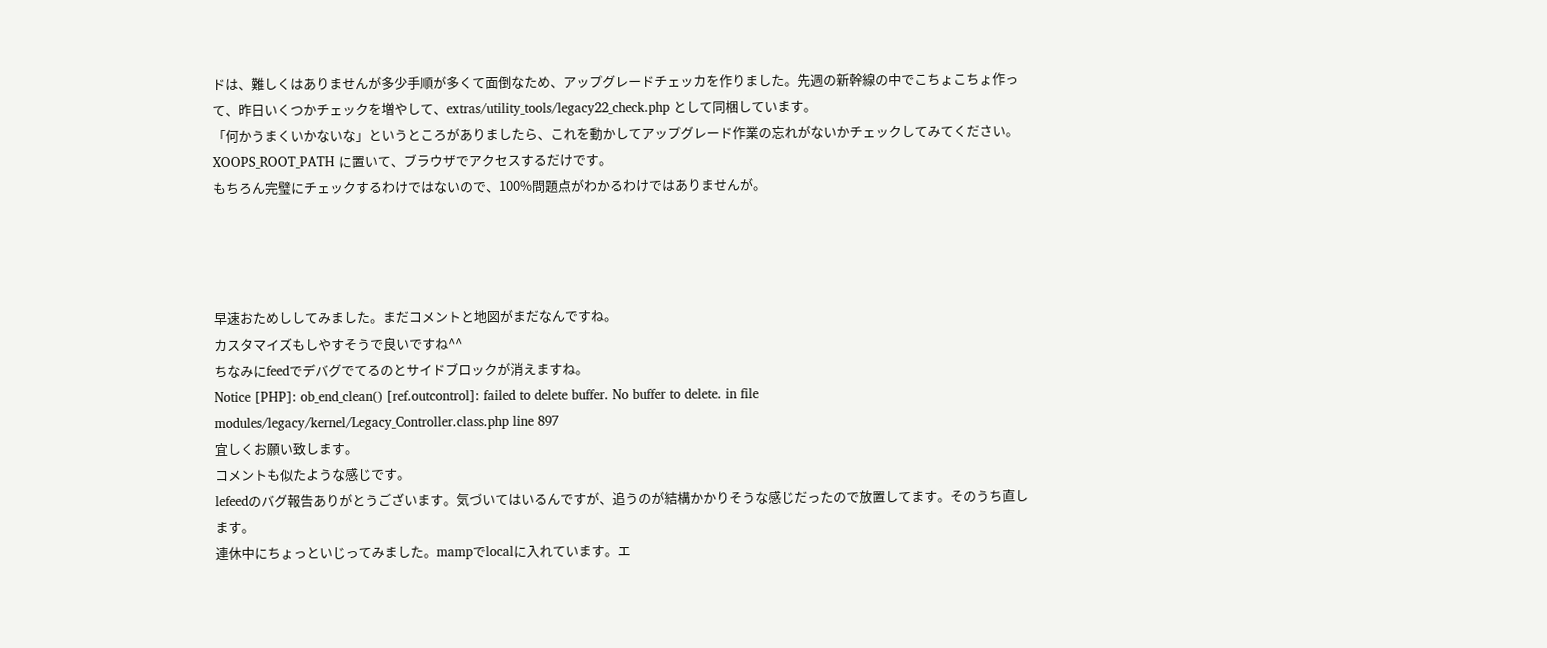ドは、難しくはありませんが多少手順が多くて面倒なため、アップグレードチェッカを作りました。先週の新幹線の中でこちょこちょ作って、昨日いくつかチェックを増やして、extras/utility_tools/legacy22_check.php として同梱しています。
「何かうまくいかないな」というところがありましたら、これを動かしてアップグレード作業の忘れがないかチェックしてみてください。
XOOPS_ROOT_PATH に置いて、ブラウザでアクセスするだけです。
もちろん完璧にチェックするわけではないので、100%問題点がわかるわけではありませんが。




早速おためししてみました。まだコメントと地図がまだなんですね。
カスタマイズもしやすそうで良いですね^^
ちなみにfeedでデバグでてるのとサイドブロックが消えますね。
Notice [PHP]: ob_end_clean() [ref.outcontrol]: failed to delete buffer. No buffer to delete. in file modules/legacy/kernel/Legacy_Controller.class.php line 897
宜しくお願い致します。
コメントも似たような感じです。
lefeedのバグ報告ありがとうございます。気づいてはいるんですが、追うのが結構かかりそうな感じだったので放置してます。そのうち直します。
連休中にちょっといじってみました。mampでlocalに入れています。エ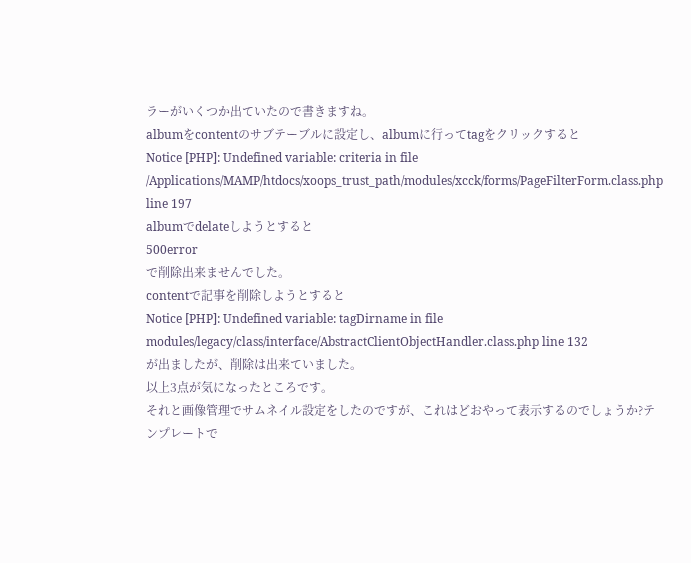ラーがいくつか出ていたので書きますね。
albumをcontentのサブテーブルに設定し、albumに行ってtagをクリックすると
Notice [PHP]: Undefined variable: criteria in file /Applications/MAMP/htdocs/xoops_trust_path/modules/xcck/forms/PageFilterForm.class.php line 197
albumでdelateしようとすると
500error
で削除出来ませんでした。
contentで記事を削除しようとすると
Notice [PHP]: Undefined variable: tagDirname in file modules/legacy/class/interface/AbstractClientObjectHandler.class.php line 132
が出ましたが、削除は出来ていました。
以上3点が気になったところです。
それと画像管理でサムネイル設定をしたのですが、これはどおやって表示するのでしょうか?テンプレートで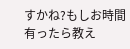すかね?もしお時間有ったら教え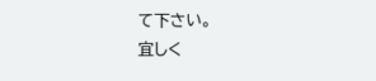て下さい。
宜しく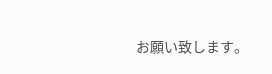お願い致します。